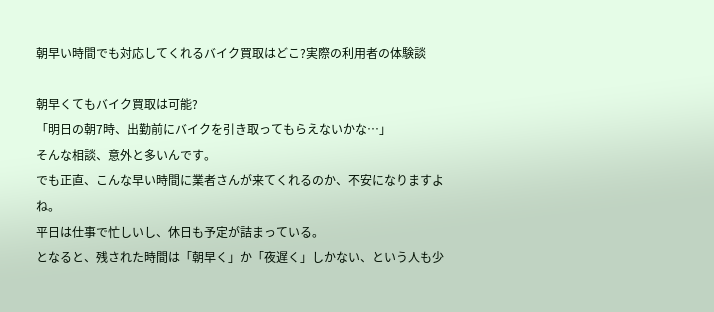朝早い時間でも対応してくれるバイク買取はどこ?実際の利用者の体験談

朝早くてもバイク買取は可能?
「明日の朝7時、出勤前にバイクを引き取ってもらえないかな…」
そんな相談、意外と多いんです。
でも正直、こんな早い時間に業者さんが来てくれるのか、不安になりますよね。
平日は仕事で忙しいし、休日も予定が詰まっている。
となると、残された時間は「朝早く」か「夜遅く」しかない、という人も少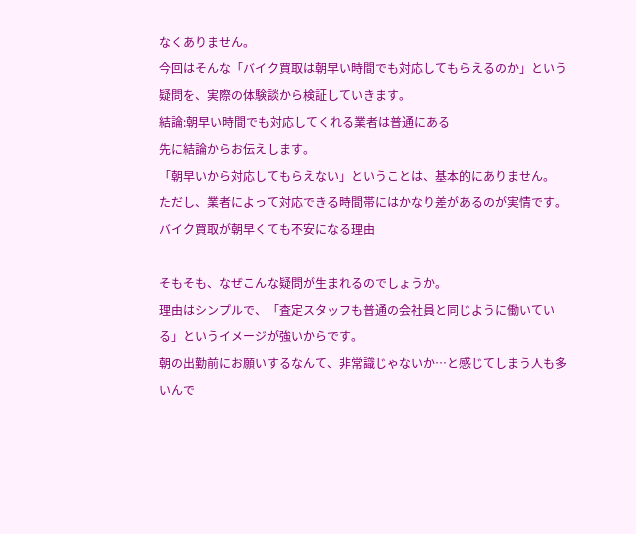なくありません。
今回はそんな「バイク買取は朝早い時間でも対応してもらえるのか」という疑問を、実際の体験談から検証していきます。
結論:朝早い時間でも対応してくれる業者は普通にある
先に結論からお伝えします。
「朝早いから対応してもらえない」ということは、基本的にありません。
ただし、業者によって対応できる時間帯にはかなり差があるのが実情です。
バイク買取が朝早くても不安になる理由

そもそも、なぜこんな疑問が生まれるのでしょうか。
理由はシンプルで、「査定スタッフも普通の会社員と同じように働いている」というイメージが強いからです。
朝の出勤前にお願いするなんて、非常識じゃないか…と感じてしまう人も多いんで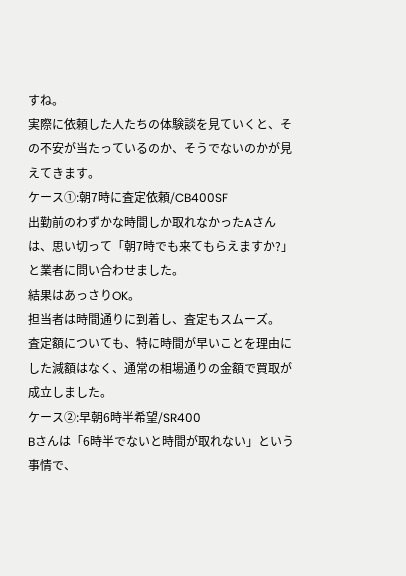すね。
実際に依頼した人たちの体験談を見ていくと、その不安が当たっているのか、そうでないのかが見えてきます。
ケース①:朝7時に査定依頼/CB400SF
出勤前のわずかな時間しか取れなかったAさんは、思い切って「朝7時でも来てもらえますか?」と業者に問い合わせました。
結果はあっさりOK。
担当者は時間通りに到着し、査定もスムーズ。
査定額についても、特に時間が早いことを理由にした減額はなく、通常の相場通りの金額で買取が成立しました。
ケース②:早朝6時半希望/SR400
Bさんは「6時半でないと時間が取れない」という事情で、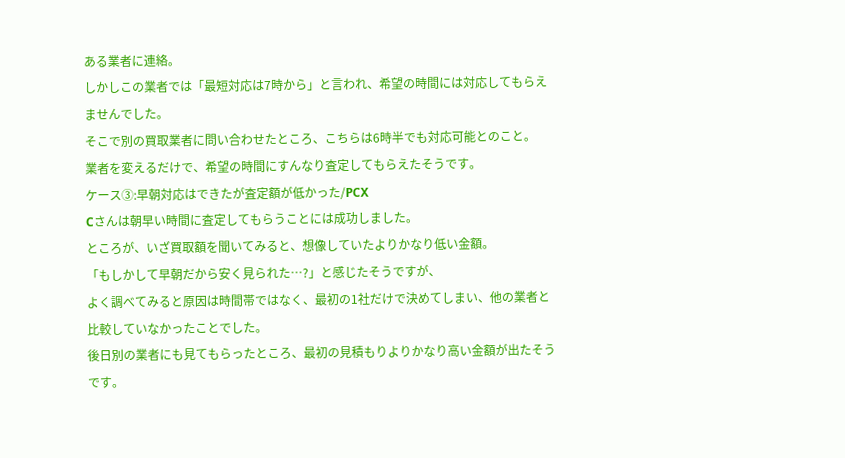ある業者に連絡。
しかしこの業者では「最短対応は7時から」と言われ、希望の時間には対応してもらえませんでした。
そこで別の買取業者に問い合わせたところ、こちらは6時半でも対応可能とのこと。
業者を変えるだけで、希望の時間にすんなり査定してもらえたそうです。
ケース③:早朝対応はできたが査定額が低かった/PCX
Cさんは朝早い時間に査定してもらうことには成功しました。
ところが、いざ買取額を聞いてみると、想像していたよりかなり低い金額。
「もしかして早朝だから安く見られた…?」と感じたそうですが、
よく調べてみると原因は時間帯ではなく、最初の1社だけで決めてしまい、他の業者と比較していなかったことでした。
後日別の業者にも見てもらったところ、最初の見積もりよりかなり高い金額が出たそうです。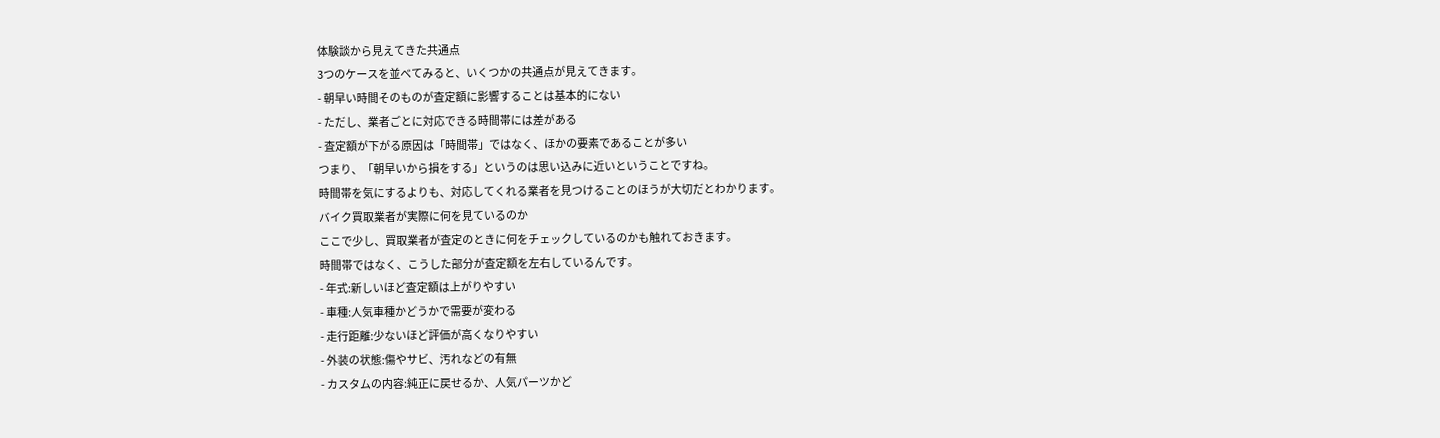体験談から見えてきた共通点
3つのケースを並べてみると、いくつかの共通点が見えてきます。
- 朝早い時間そのものが査定額に影響することは基本的にない
- ただし、業者ごとに対応できる時間帯には差がある
- 査定額が下がる原因は「時間帯」ではなく、ほかの要素であることが多い
つまり、「朝早いから損をする」というのは思い込みに近いということですね。
時間帯を気にするよりも、対応してくれる業者を見つけることのほうが大切だとわかります。
バイク買取業者が実際に何を見ているのか
ここで少し、買取業者が査定のときに何をチェックしているのかも触れておきます。
時間帯ではなく、こうした部分が査定額を左右しているんです。
- 年式:新しいほど査定額は上がりやすい
- 車種:人気車種かどうかで需要が変わる
- 走行距離:少ないほど評価が高くなりやすい
- 外装の状態:傷やサビ、汚れなどの有無
- カスタムの内容:純正に戻せるか、人気パーツかど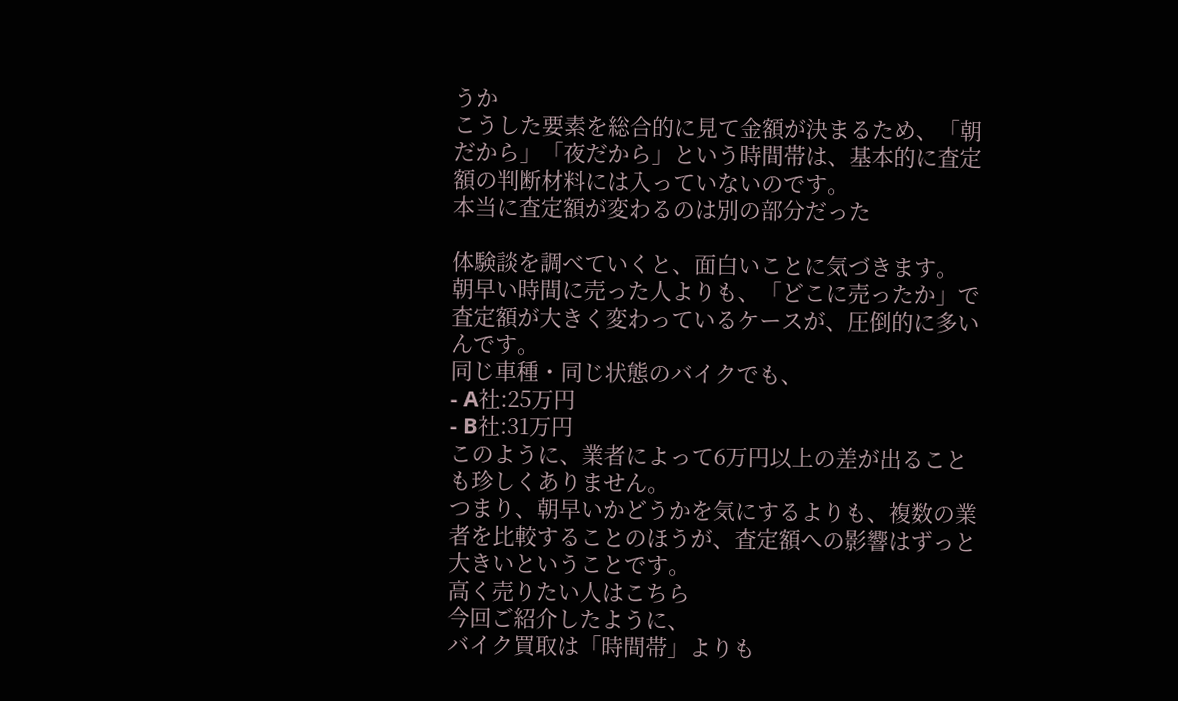うか
こうした要素を総合的に見て金額が決まるため、「朝だから」「夜だから」という時間帯は、基本的に査定額の判断材料には入っていないのです。
本当に査定額が変わるのは別の部分だった

体験談を調べていくと、面白いことに気づきます。
朝早い時間に売った人よりも、「どこに売ったか」で査定額が大きく変わっているケースが、圧倒的に多いんです。
同じ車種・同じ状態のバイクでも、
- A社:25万円
- B社:31万円
このように、業者によって6万円以上の差が出ることも珍しくありません。
つまり、朝早いかどうかを気にするよりも、複数の業者を比較することのほうが、査定額への影響はずっと大きいということです。
高く売りたい人はこちら
今回ご紹介したように、
バイク買取は「時間帯」よりも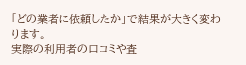「どの業者に依頼したか」で結果が大きく変わります。
実際の利用者の口コミや査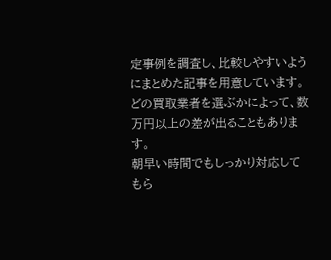定事例を調査し、比較しやすいようにまとめた記事を用意しています。
どの買取業者を選ぶかによって、数万円以上の差が出ることもあります。
朝早い時間でもしっかり対応してもら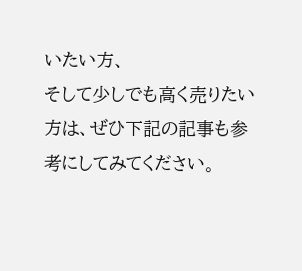いたい方、
そして少しでも高く売りたい方は、ぜひ下記の記事も参考にしてみてください。